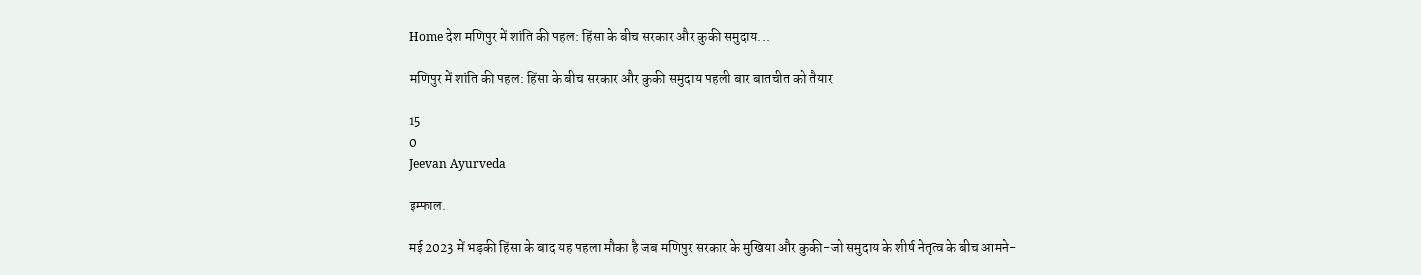Home देश मणिपुर में शांति की पहल: हिंसा के बीच सरकार और कुकी समुदाय...

मणिपुर में शांति की पहल: हिंसा के बीच सरकार और कुकी समुदाय पहली बार बातचीत को तैयार

15
0
Jeevan Ayurveda

इम्फाल.

मई 2023 में भड़की हिंसा के बाद यह पहला मौका है जब मणिपुर सरकार के मुखिया और कुकी-जो समुदाय के शीर्ष नेतृत्व के बीच आमने-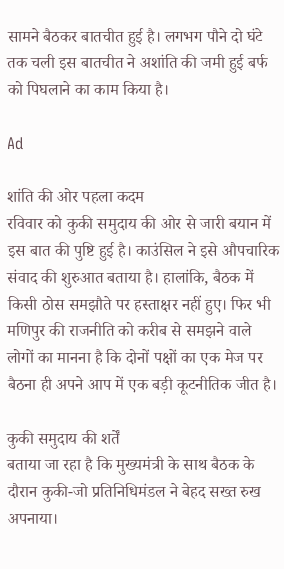सामने बैठकर बातचीत हुई है। लगभग पौने दो घंटे तक चली इस बातचीत ने अशांति की जमी हुई बर्फ को पिघलाने का काम किया है।

Ad

शांति की ओर पहला कदम
रविवार को कुकी समुदाय की ओर से जारी बयान में इस बात की पुष्टि हुई है। काउंसिल ने इसे औपचारिक संवाद की शुरुआत बताया है। हालांकि, बैठक में किसी ठोस समझौते पर हस्ताक्षर नहीं हुए। फिर भी मणिपुर की राजनीति को करीब से समझने वाले लोगों का मानना है कि दोनों पक्षों का एक मेज पर बैठना ही अपने आप में एक बड़ी कूटनीतिक जीत है।

कुकी समुदाय की शर्तें
बताया जा रहा है कि मुख्यमंत्री के साथ बैठक के दौरान कुकी-जो प्रतिनिधिमंडल ने बेहद सख्त रुख अपनाया।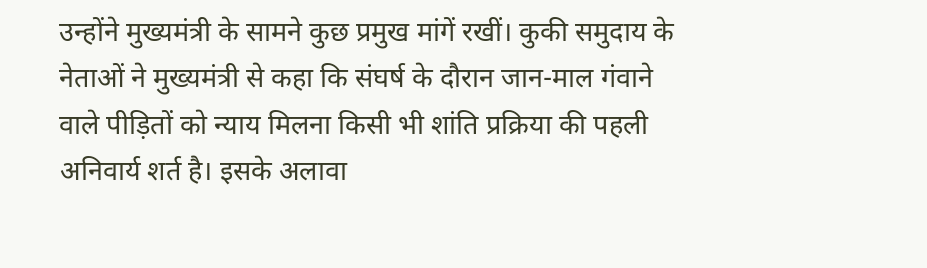उन्होंने मुख्यमंत्री के सामने कुछ प्रमुख मांगें रखीं। कुकी समुदाय के नेताओं ने मुख्यमंत्री से कहा कि संघर्ष के दौरान जान-माल गंवाने वाले पीड़ितों को न्याय मिलना किसी भी शांति प्रक्रिया की पहली अनिवार्य शर्त है। इसके अलावा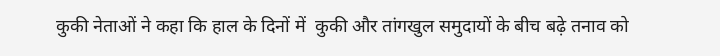कुकी नेताओं ने कहा कि हाल के दिनों में  कुकी और तांगखुल समुदायों के बीच बढ़े तनाव को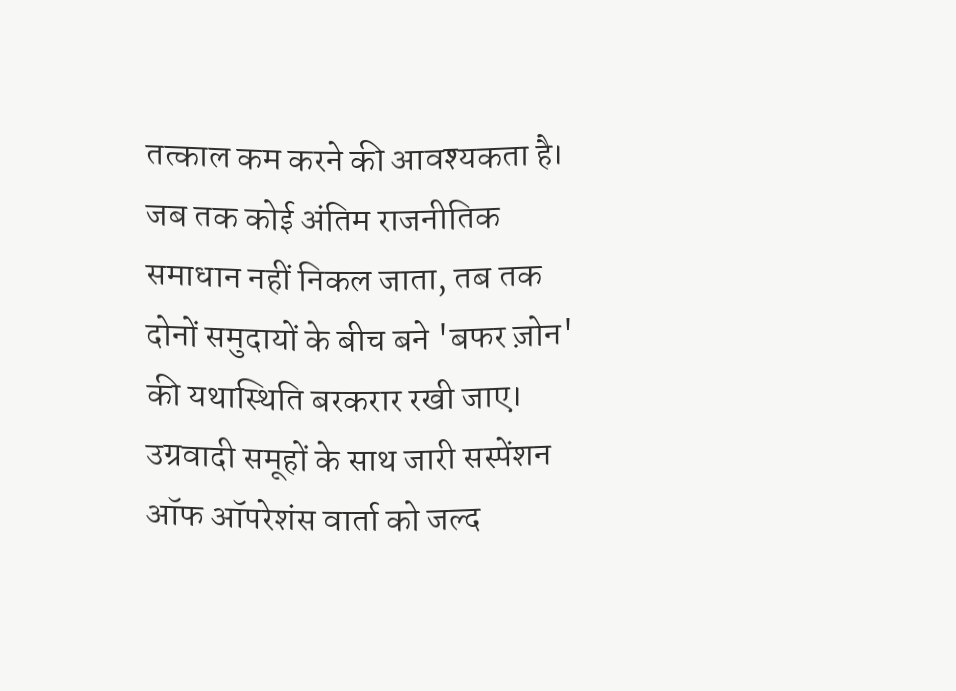तत्काल कम करने की आवश्यकता है। जब तक कोई अंतिम राजनीतिक समाधान नहीं निकल जाता, तब तक दोनों समुदायों के बीच बने 'बफर ज़ोन' की यथास्थिति बरकरार रखी जाए। उग्रवादी समूहों के साथ जारी सस्पेंशन ऑफ ऑपरेशंस वार्ता को जल्द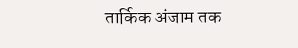तार्किक अंजाम तक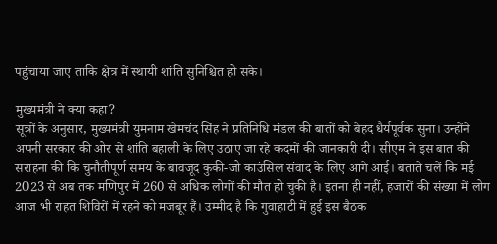पहुंचाया जाए ताकि क्षेत्र में स्थायी शांति सुनिश्चित हो सके।

मुख्यमंत्री ने क्या कहा?
सूत्रों के अनुसार, मुख्यमंत्री युमनाम खेमचंद सिंह ने प्रतिनिधि मंडल की बातों को बेहद धैर्यपूर्वक सुना। उन्होंने अपनी सरकार की ओर से शांति बहाली के लिए उठाए जा रहे कदमों की जानकारी दी। सीएम ने इस बात की सराहना की कि चुनौतीपूर्ण समय के बावजूद कुकी-जो काउंसिल संवाद के लिए आगे आई। बताते चलें कि मई 2023 से अब तक मणिपुर में 260 से अधिक लोगों की मौत हो चुकी है। इतना ही नहीं, हजारों की संख्या में लोग आज भी राहत शिविरों में रहने को मजबूर हैं। उम्मीद है कि गुवाहाटी में हुई इस बैठक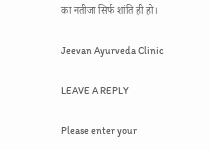का नतीजा सिर्फ शांति ही हो।

Jeevan Ayurveda Clinic

LEAVE A REPLY

Please enter your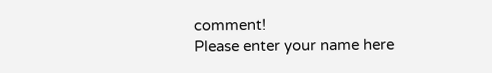comment!
Please enter your name here